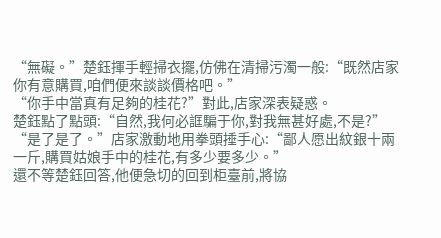“無礙。”楚鈺揮手輕掃衣擺,仿佛在清掃污濁一般:“既然店家你有意購買,咱們便來談談價格吧。”
“你手中當真有足夠的桂花?”對此,店家深表疑惑。
楚鈺點了點頭:“自然,我何必誆騙于你,對我無甚好處,不是?”
“是了是了。”店家激動地用拳頭捶手心:“鄙人愿出紋銀十兩一斤,購買姑娘手中的桂花,有多少要多少。”
還不等楚鈺回答,他便急切的回到柜臺前,將協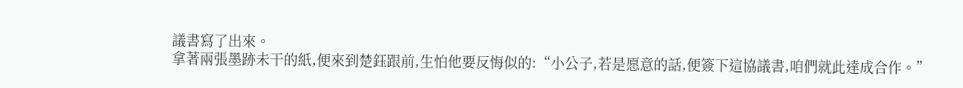議書寫了出來。
拿著兩張墨跡未干的紙,便來到楚鈺跟前,生怕他要反悔似的:“小公子,若是愿意的話,便簽下這協議書,咱們就此達成合作。”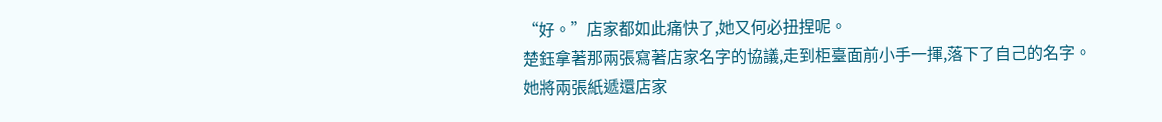“好。”店家都如此痛快了,她又何必扭捏呢。
楚鈺拿著那兩張寫著店家名字的協議,走到柜臺面前小手一揮,落下了自己的名字。
她將兩張紙遞還店家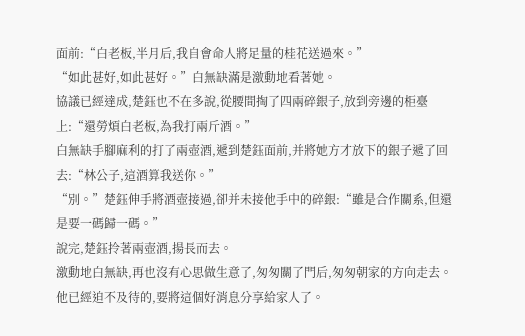面前:“白老板,半月后,我自會命人將足量的桂花送過來。”
“如此甚好,如此甚好。”白無缺滿是激動地看著她。
協議已經達成,楚鈺也不在多說,從腰間掏了四兩碎銀子,放到旁邊的柜臺上:“還勞煩白老板,為我打兩斤酒。”
白無缺手腳麻利的打了兩壺酒,遞到楚鈺面前,并將她方才放下的銀子遞了回去:“林公子,這酒算我送你。”
“別。”楚鈺伸手將酒壺接過,卻并未接他手中的碎銀:“雖是合作關系,但還是要一碼歸一碼。”
說完,楚鈺拎著兩壺酒,揚長而去。
激動地白無缺,再也沒有心思做生意了,匆匆關了門后,匆匆朝家的方向走去。
他已經迫不及待的,要將這個好消息分享給家人了。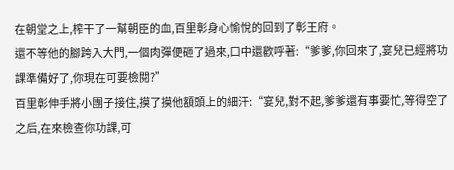在朝堂之上,榨干了一幫朝臣的血,百里彰身心愉悅的回到了彰王府。
還不等他的腳跨入大門,一個肉彈便砸了過來,口中還歡呼著:“爹爹,你回來了,宴兒已經將功課準備好了,你現在可要檢閱?”
百里彰伸手將小團子接住,摸了摸他額頭上的細汗:“宴兒,對不起,爹爹還有事要忙,等得空了之后,在來檢查你功課,可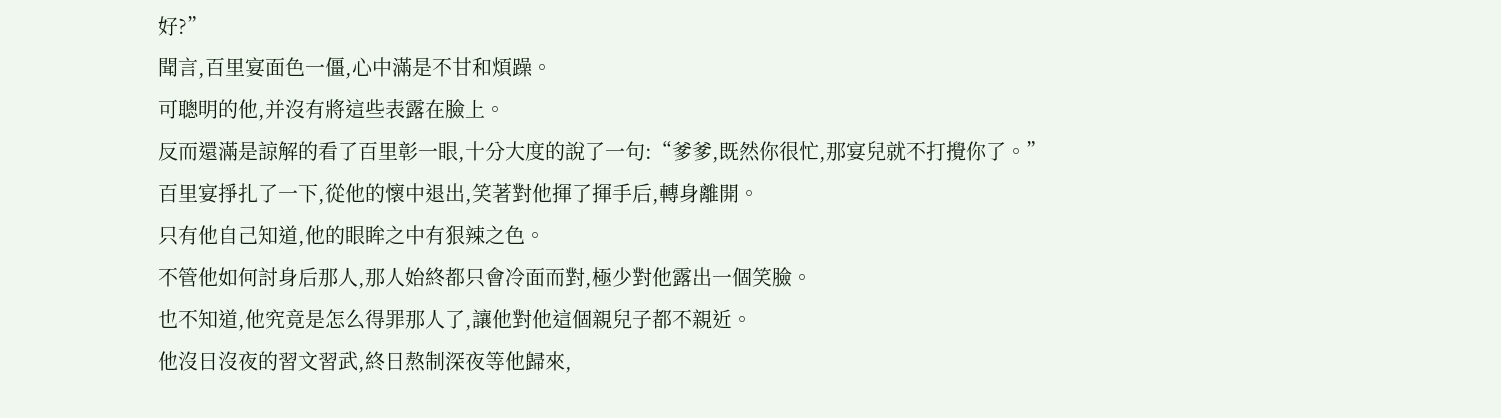好?”
聞言,百里宴面色一僵,心中滿是不甘和煩躁。
可聰明的他,并沒有將這些表露在臉上。
反而還滿是諒解的看了百里彰一眼,十分大度的說了一句:“爹爹,既然你很忙,那宴兒就不打攪你了。”
百里宴掙扎了一下,從他的懷中退出,笑著對他揮了揮手后,轉身離開。
只有他自己知道,他的眼眸之中有狠辣之色。
不管他如何討身后那人,那人始終都只會冷面而對,極少對他露出一個笑臉。
也不知道,他究竟是怎么得罪那人了,讓他對他這個親兒子都不親近。
他沒日沒夜的習文習武,終日熬制深夜等他歸來,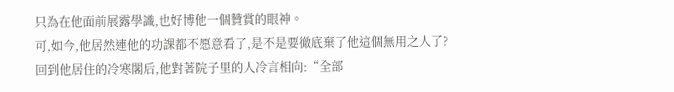只為在他面前展露學識,也好博他一個贊賞的眼神。
可,如今,他居然連他的功課都不愿意看了,是不是要徹底棄了他這個無用之人了?
回到他居住的冷寒閣后,他對著院子里的人冷言相向:“全部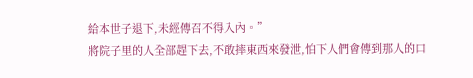給本世子退下,未經傳召不得入內。”
將院子里的人全部趕下去,不敢摔東西來發泄,怕下人們會傳到那人的口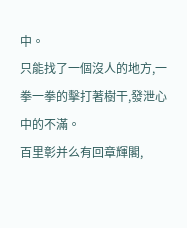中。
只能找了一個沒人的地方,一拳一拳的擊打著樹干,發泄心中的不滿。
百里彰并么有回章輝閣,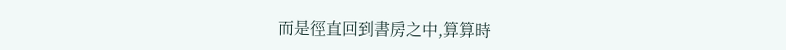而是徑直回到書房之中,算算時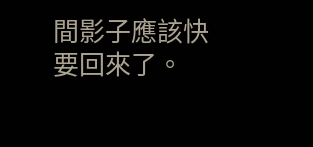間影子應該快要回來了。